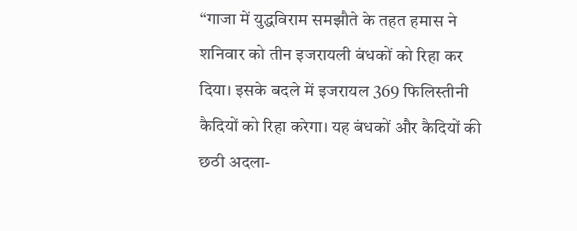“गाजा में युद्धविराम समझौते के तहत हमास ने शनिवार को तीन इजरायली बंधकों को रिहा कर दिया। इसके बदले में इजरायल 369 फिलिस्तीनी कैदियों को रिहा करेगा। यह बंधकों और कैदियों की छठी अदला-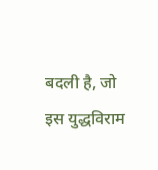बदली है, जो इस युद्धविराम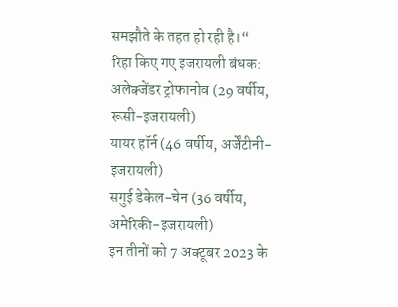समझौते के तहत हो रही है।“
रिहा किए गए इजरायली बंधक:
अलेक्जेंडर ट्रोफानोव (29 वर्षीय, रूसी-इजरायली)
यायर हॉर्न (46 वर्षीय, अर्जेंटीनी-इजरायली)
सगुई डेकेल-चेन (36 वर्षीय, अमेरिकी-इजरायली)
इन तीनों को 7 अक्टूबर 2023 के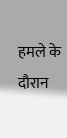हमले के दौरान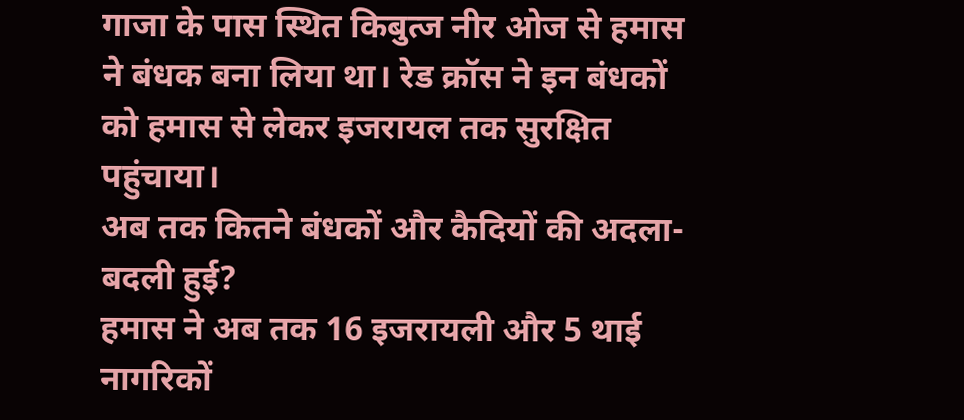गाजा के पास स्थित किबुत्ज नीर ओज से हमास ने बंधक बना लिया था। रेड क्रॉस ने इन बंधकों को हमास से लेकर इजरायल तक सुरक्षित पहुंचाया।
अब तक कितने बंधकों और कैदियों की अदला-बदली हुई?
हमास ने अब तक 16 इजरायली और 5 थाई नागरिकों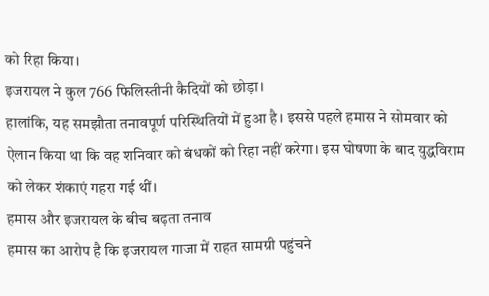को रिहा किया।
इजरायल ने कुल 766 फिलिस्तीनी कैदियों को छोड़ा।
हालांकि, यह समझौता तनावपूर्ण परिस्थितियों में हुआ है। इससे पहले हमास ने सोमवार को ऐलान किया था कि वह शनिवार को बंधकों को रिहा नहीं करेगा। इस घोषणा के बाद युद्धविराम को लेकर शंकाएं गहरा गई थीं।
हमास और इजरायल के बीच बढ़ता तनाव
हमास का आरोप है कि इजरायल गाजा में राहत सामग्री पहुंचने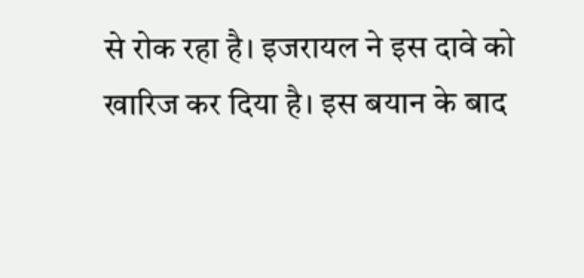से रोक रहा है। इजरायल ने इस दावे को खारिज कर दिया है। इस बयान के बाद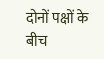दोनों पक्षों के बीच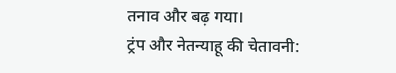तनाव और बढ़ गया।
ट्रंप और नेतन्याहू की चेतावनी: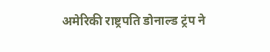अमेरिकी राष्ट्रपति डोनाल्ड ट्रंप ने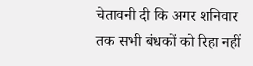चेतावनी दी कि अगर शनिवार तक सभी बंधकों को रिहा नहीं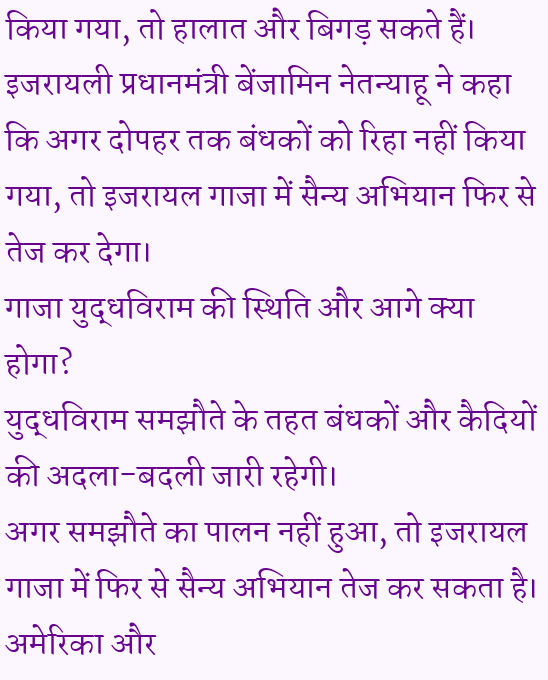किया गया, तो हालात और बिगड़ सकते हैं।
इजरायली प्रधानमंत्री बेंजामिन नेतन्याहू ने कहा कि अगर दोपहर तक बंधकों को रिहा नहीं किया गया, तो इजरायल गाजा में सैन्य अभियान फिर से तेज कर देगा।
गाजा युद्धविराम की स्थिति और आगे क्या होगा?
युद्धविराम समझौते के तहत बंधकों और कैदियों की अदला-बदली जारी रहेगी।
अगर समझौते का पालन नहीं हुआ, तो इजरायल गाजा में फिर से सैन्य अभियान तेज कर सकता है।
अमेरिका और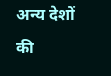अन्य देशों की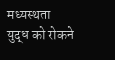मध्यस्थता युद्ध को रोकने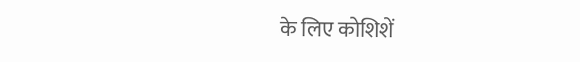के लिए कोशिशें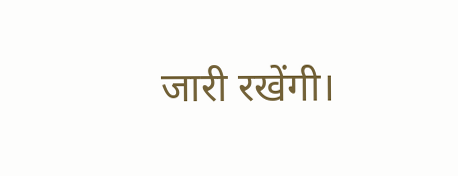जारी रखेंगी।